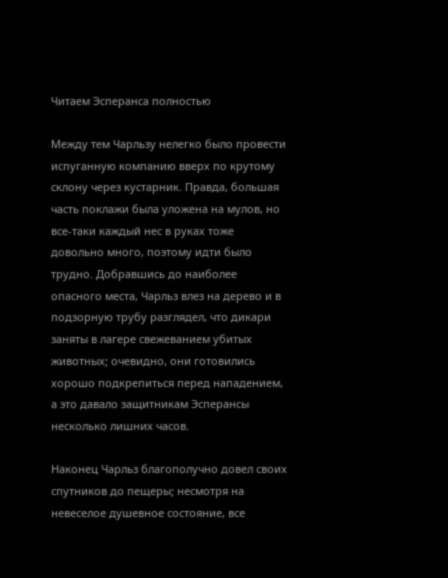Читаем Эсперанса полностью

Между тем Чарльзу нелегко было провести испуганную компанию вверх по крутому склону через кустарник. Правда, большая часть поклажи была уложена на мулов, но все-таки каждый нес в руках тоже довольно много, поэтому идти было трудно. Добравшись до наиболее опасного места, Чарльз влез на дерево и в подзорную трубу разглядел, что дикари заняты в лагере свежеванием убитых животных; очевидно, они готовились хорошо подкрепиться перед нападением, а это давало защитникам Эсперансы несколько лишних часов.

Наконец Чарльз благополучно довел своих спутников до пещеры; несмотря на невеселое душевное состояние, все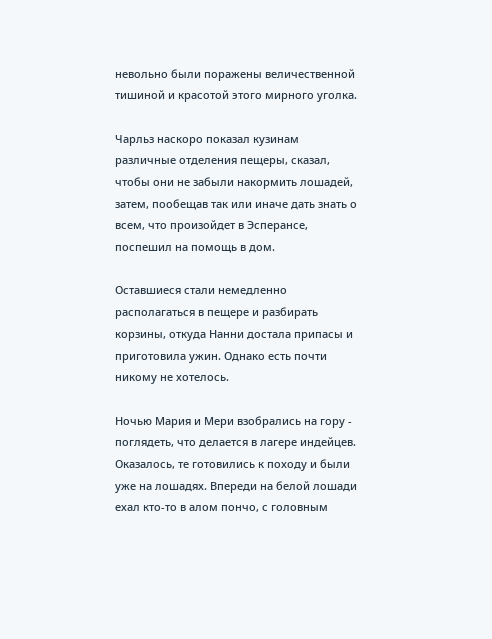невольно были поражены величественной тишиной и красотой этого мирного уголка.

Чарльз наскоро показал кузинам различные отделения пещеры, сказал, чтобы они не забыли накормить лошадей, затем, пообещав так или иначе дать знать о всем, что произойдет в Эсперансе, поспешил на помощь в дом.

Оставшиеся стали немедленно располагаться в пещере и разбирать корзины, откуда Нанни достала припасы и приготовила ужин. Однако есть почти никому не хотелось.

Ночью Мария и Мери взобрались на гору - поглядеть, что делается в лагере индейцев. Оказалось, те готовились к походу и были уже на лошадях. Впереди на белой лошади ехал кто-то в алом пончо, с головным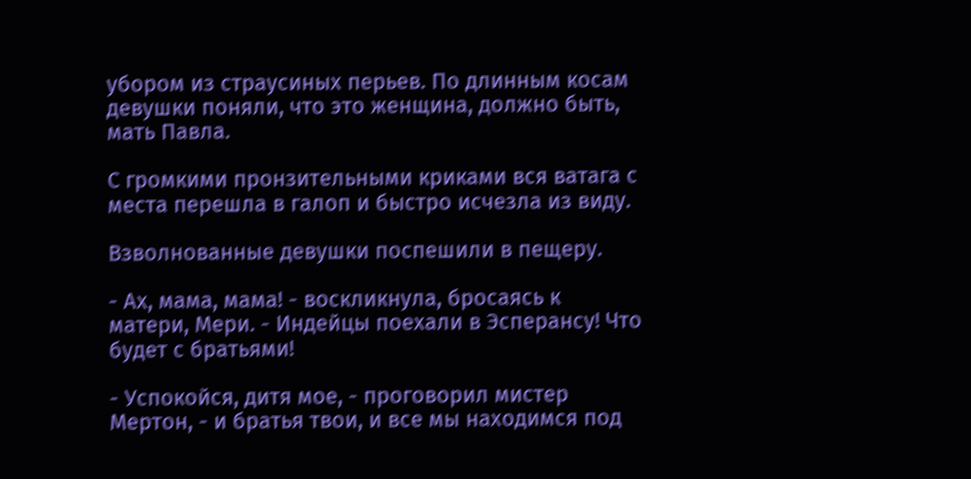убором из страусиных перьев. По длинным косам девушки поняли, что это женщина, должно быть, мать Павла.

С громкими пронзительными криками вся ватага с места перешла в галоп и быстро исчезла из виду.

Взволнованные девушки поспешили в пещеру.

- Ах, мама, мама! - воскликнула, бросаясь к матери, Мери. - Индейцы поехали в Эсперансу! Что будет с братьями!

- Успокойся, дитя мое, - проговорил мистер Мертон, - и братья твои, и все мы находимся под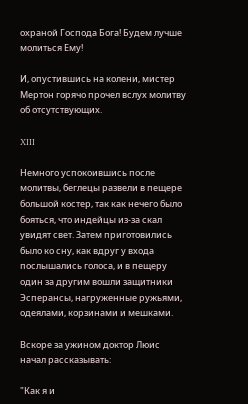охраной Господа Бога! Будем лучше молиться Ему!

И, опустившись на колени, мистер Мертон горячо прочел вслух молитву об отсутствующих.

XIII

Немного успокоившись после молитвы, беглецы развели в пещере большой костер, так как нечего было бояться, что индейцы из-за скал увидят свет. Затем приготовились было ко сну, как вдруг у входа послышались голоса, и в пещеру один за другим вошли защитники Эсперансы, нагруженные ружьями, одеялами, корзинами и мешками.

Вскоре за ужином доктор Люис начал рассказывать:

"Как я и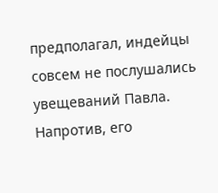предполагал, индейцы совсем не послушались увещеваний Павла. Напротив, его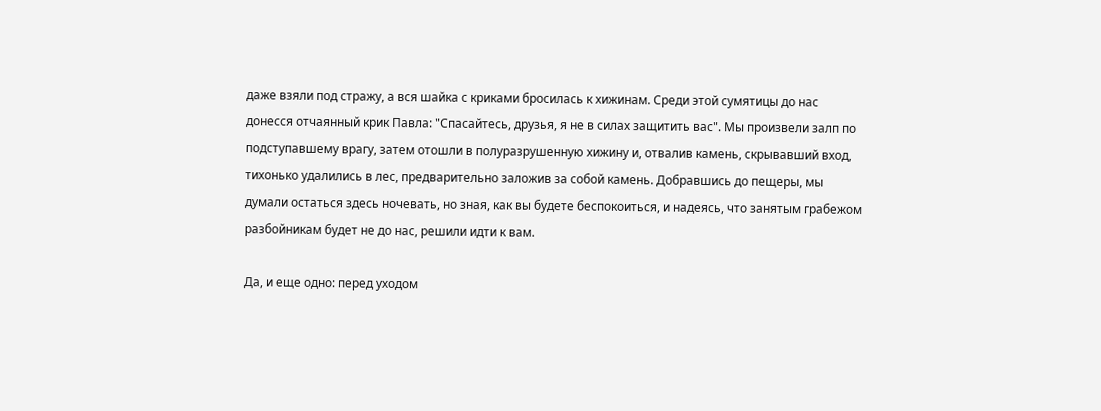даже взяли под стражу, а вся шайка с криками бросилась к хижинам. Среди этой сумятицы до нас донесся отчаянный крик Павла: "Спасайтесь, друзья, я не в силах защитить вас". Мы произвели залп по подступавшему врагу, затем отошли в полуразрушенную хижину и, отвалив камень, скрывавший вход, тихонько удалились в лес, предварительно заложив за собой камень. Добравшись до пещеры, мы думали остаться здесь ночевать, но зная, как вы будете беспокоиться, и надеясь, что занятым грабежом разбойникам будет не до нас, решили идти к вам.

Да, и еще одно: перед уходом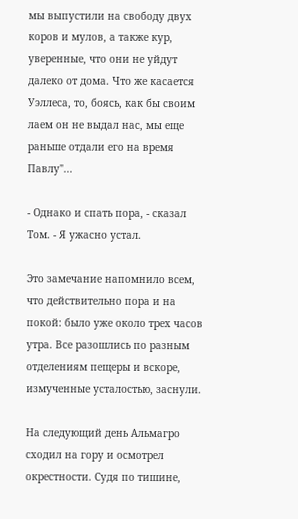мы выпустили на свободу двух коров и мулов, а также кур, уверенные, что они не уйдут далеко от дома. Что же касается Уэллеса, то, боясь, как бы своим лаем он не выдал нас, мы еще раньше отдали его на время Павлу"...

- Однако и спать пора, - сказал Том. - Я ужасно устал.

Это замечание напомнило всем, что действительно пора и на покой: было уже около трех часов утра. Все разошлись по разным отделениям пещеры и вскоре, измученные усталостью, заснули.

На следующий день Альмагро сходил на гору и осмотрел окрестности. Судя по тишине,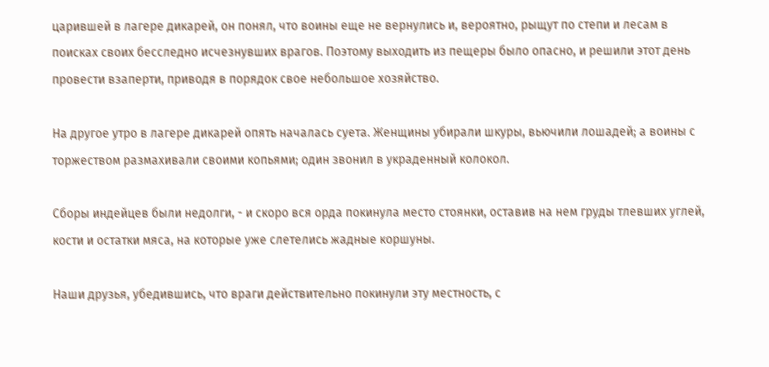царившей в лагере дикарей, он понял, что воины еще не вернулись и, вероятно, рыщут по степи и лесам в поисках своих бесследно исчезнувших врагов. Поэтому выходить из пещеры было опасно, и решили этот день провести взаперти, приводя в порядок свое небольшое хозяйство.

На другое утро в лагере дикарей опять началась суета. Женщины убирали шкуры, вьючили лошадей; а воины с торжеством размахивали своими копьями; один звонил в украденный колокол.

Сборы индейцев были недолги, - и скоро вся орда покинула место стоянки, оставив на нем груды тлевших углей, кости и остатки мяса, на которые уже слетелись жадные коршуны.

Наши друзья, убедившись, что враги действительно покинули эту местность, с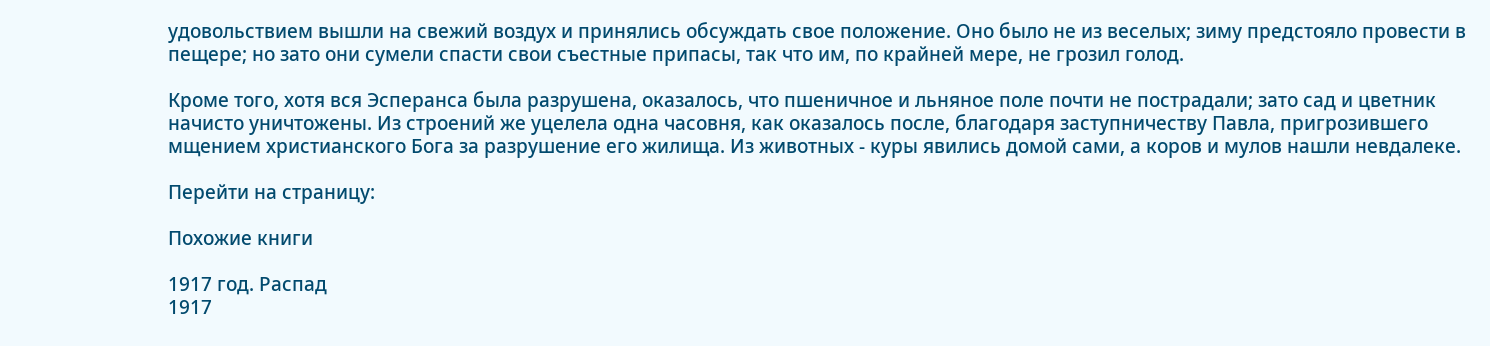удовольствием вышли на свежий воздух и принялись обсуждать свое положение. Оно было не из веселых; зиму предстояло провести в пещере; но зато они сумели спасти свои съестные припасы, так что им, по крайней мере, не грозил голод.

Кроме того, хотя вся Эсперанса была разрушена, оказалось, что пшеничное и льняное поле почти не пострадали; зато сад и цветник начисто уничтожены. Из строений же уцелела одна часовня, как оказалось после, благодаря заступничеству Павла, пригрозившего мщением христианского Бога за разрушение его жилища. Из животных - куры явились домой сами, а коров и мулов нашли невдалеке.

Перейти на страницу:

Похожие книги

1917 год. Распад
1917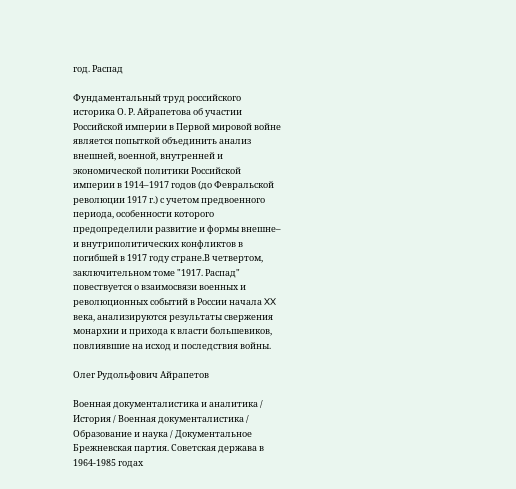год. Распад

Фундаментальный труд российского историка О. Р. Айрапетова об участии Российской империи в Первой мировой войне является попыткой объединить анализ внешней, военной, внутренней и экономической политики Российской империи в 1914–1917 годов (до Февральской революции 1917 г.) с учетом предвоенного периода, особенности которого предопределили развитие и формы внешне– и внутриполитических конфликтов в погибшей в 1917 году стране.В четвертом, заключительном томе "1917. Распад" повествуется о взаимосвязи военных и революционных событий в России начала XX века, анализируются результаты свержения монархии и прихода к власти большевиков, повлиявшие на исход и последствия войны.

Олег Рудольфович Айрапетов

Военная документалистика и аналитика / История / Военная документалистика / Образование и наука / Документальное
Брежневская партия. Советская держава в 1964-1985 годах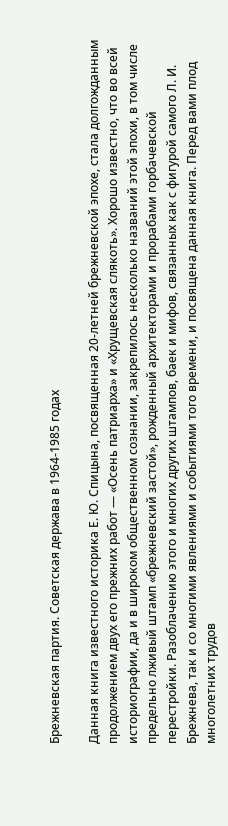Брежневская партия. Советская держава в 1964-1985 годах

Данная книга известного историка Е. Ю. Спицына, посвященная 20-летней брежневской эпохе, стала долгожданным продолжением двух его прежних работ — «Осень патриарха» и «Хрущевская слякоть». Хорошо известно, что во всей историографии, да и в широком общественном сознании, закрепилось несколько названий этой эпохи, в том числе предельно лживый штамп «брежневский застой», рожденный архитекторами и прорабами горбачевской перестройки. Разоблачению этого и многих других штампов, баек и мифов, связанных как с фигурой самого Л. И. Брежнева, так и со многими явлениями и событиями того времени, и посвящена данная книга. Перед вами плод многолетних трудов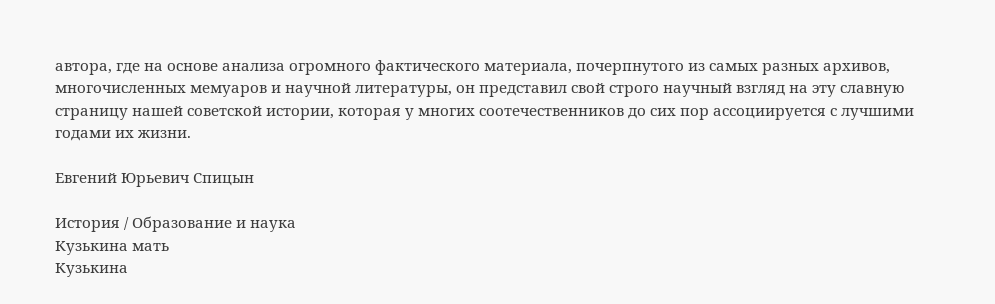автора, где на основе анализа огромного фактического материала, почерпнутого из самых разных архивов, многочисленных мемуаров и научной литературы, он представил свой строго научный взгляд на эту славную страницу нашей советской истории, которая у многих соотечественников до сих пор ассоциируется с лучшими годами их жизни.

Евгений Юрьевич Спицын

История / Образование и наука
Кузькина мать
Кузькина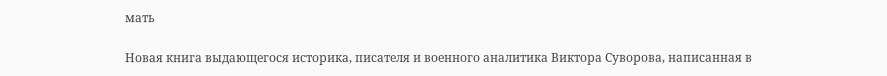мать

Новая книга выдающегося историка, писателя и военного аналитика Виктора Суворова, написанная в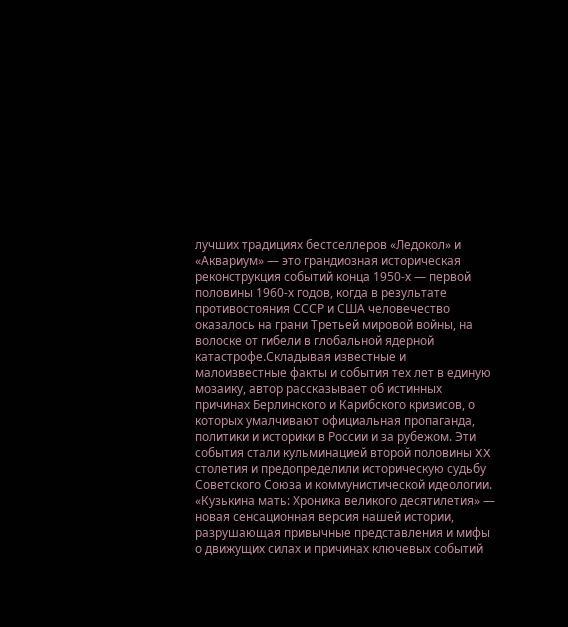лучших традициях бестселлеров «Ледокол» и «Аквариум» — это грандиозная историческая реконструкция событий конца 1950-х — первой половины 1960-х годов, когда в результате противостояния СССР и США человечество оказалось на грани Третьей мировой войны, на волоске от гибели в глобальной ядерной катастрофе.Складывая известные и малоизвестные факты и события тех лет в единую мозаику, автор рассказывает об истинных причинах Берлинского и Карибского кризисов, о которых умалчивают официальная пропаганда, политики и историки в России и за рубежом. Эти события стали кульминацией второй половины XX столетия и предопределили историческую судьбу Советского Союза и коммунистической идеологии. «Кузькина мать: Хроника великого десятилетия» — новая сенсационная версия нашей истории, разрушающая привычные представления и мифы о движущих силах и причинах ключевых событий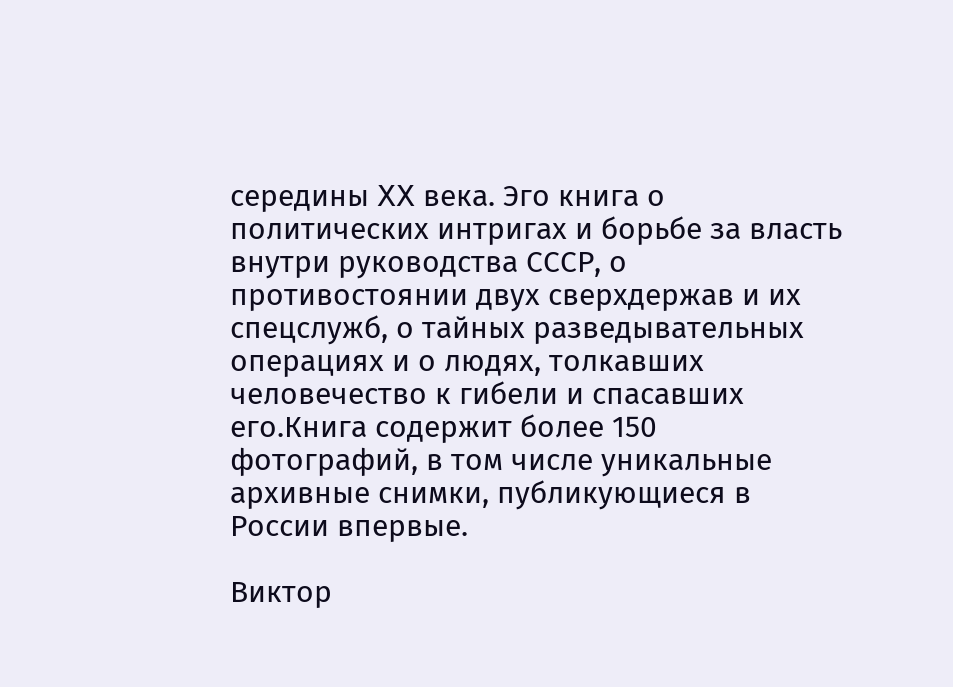середины XX века. Эго книга о политических интригах и борьбе за власть внутри руководства СССР, о противостоянии двух сверхдержав и их спецслужб, о тайных разведывательных операциях и о людях, толкавших человечество к гибели и спасавших его.Книга содержит более 150 фотографий, в том числе уникальные архивные снимки, публикующиеся в России впервые.

Виктор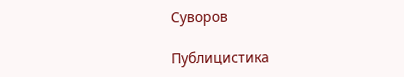Суворов

Публицистика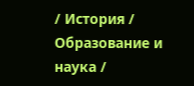/ История / Образование и наука /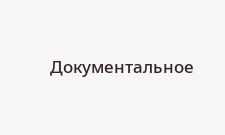Документальное